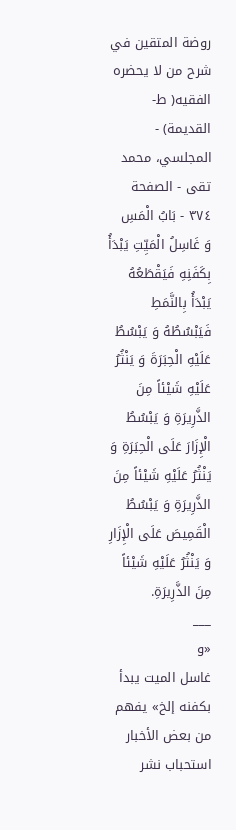روضة المتقين في شرح من لا يحضره الفقيه( ط- القديمة) - المجلسي، محمد تقى - الصفحة ٣٧٤ - بَابُ الْمَسِ
وَ غَاسِلُ الْمَيِّتِ يَبْدَأُ بِكَفَنِهِ فَيَقْطَعُهُ يَبْدَأُ بِالنَّمَطِ فَيَبْسُطُهُ وَ يَبْسُطُ عَلَيْهِ الْحِبَرَةَ وَ يَنْثُرُ عَلَيْهِ شَيْئاً مِنَ الذَّرِيرَةِ وَ يَبْسُطُ الْإِزَارَ عَلَى الْحِبَرَةِ وَ يَنْثُرُ عَلَيْهِ شَيْئاً مِنَ الذَّرِيرَةِ وَ يَبْسُطُ الْقَمِيصَ عَلَى الْإِزَارِ وَ يَنْثُرُ عَلَيْهِ شَيْئاً مِنَ الذَّرِيرَةِ.
___
«و
غاسل الميت يبدأ بكفنه إلخ» يفهم من بعض الأخبار استحباب نشر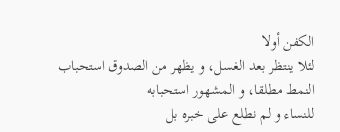الكفن أولا
لئلا ينتظر بعد الغسل، و يظهر من الصدوق استحباب النمط مطلقا، و المشهور استحبابه
للنساء و لم نطلع على خبره بل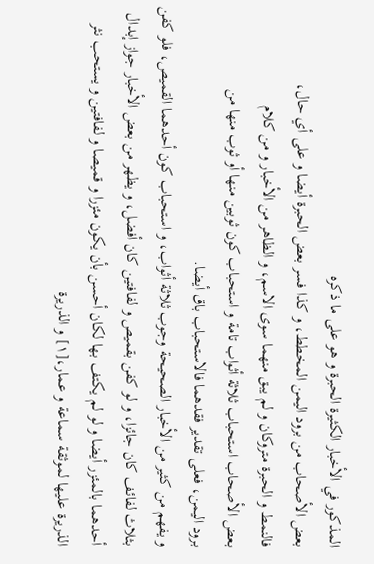المذكور في الأخبار الكثيرة الحبرة و هو على ما ذكره
بعض الأصحاب من برود اليمن المخطط، و كذا فسر بعض الحبرة أيضا و على أي حال،
فالنمط و الحبرة متروكان و لم يبق منهما سوى الاسم، و الظاهر من الأخبار و من كلام
بعض الأصحاب استحباب ثلاثة أثواب تامة و استحباب كون ثوبين منها أو ثوب منها من
برود اليمن، فعلى تقدير فقدهما فالاستحباب باق أيضا.
و يفهم من كثير من الأخبار الصحيحة وجوب ثلاثة أثواب، و استحباب كون أحدهما القميص، فلو كفن بثلاث لفائف كان جائزا، و لو كفن بقميص و لفافتين كان أفضل، و يظهر من بعض الأخبار جواز إبدال أحدهما بالمئزر أيضا و لو لم يكتف بها لكان أحسن بأن يكون مئزرا و قميصا و لفافتين و يستحب نثر الذريرة عليها لموثقة سماعة و عمار،[١] و الذريرة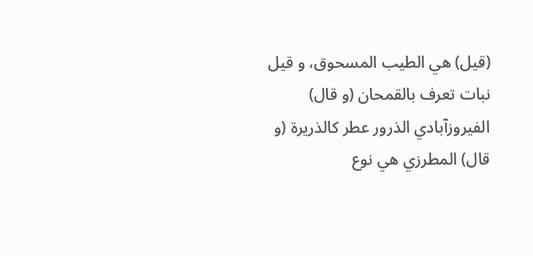(قيل) هي الطيب المسحوق، و قيل نبات تعرف بالقمحان (و قال) الفيروزآبادي الذرور عطر كالذريرة (و قال) المطرزي هي نوع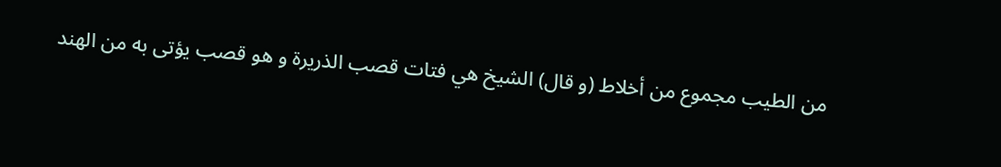من الطيب مجموع من أخلاط (و قال) الشيخ هي فتات قصب الذريرة و هو قصب يؤتى به من الهند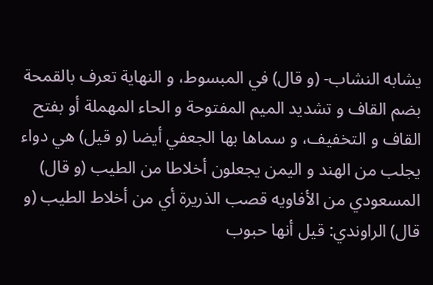يشابه النشاب- (و قال) في المبسوط، و النهاية تعرف بالقمحة بضم القاف و تشديد الميم المفتوحة و الحاء المهملة أو بفتح القاف و التخفيف، و سماها بها الجعفي أيضا (و قيل) هي دواء يجلب من الهند و اليمن يجعلون أخلاطا من الطيب (و قال) المسعودي من الأفاويه قصب الذريرة أي من أخلاط الطيب (و قال) الراوندي: قيل أنها حبوب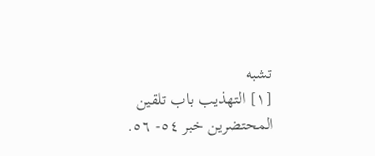تشبه
[١] التهذيب باب تلقين المحتضرين خبر ٥٤- ٥٦.